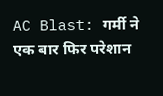AC Blast: गर्मी ने एक बार फिर परेशान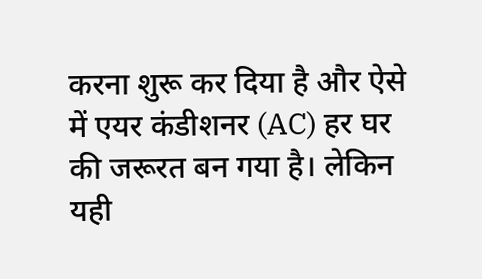करना शुरू कर दिया है और ऐसे में एयर कंडीशनर (AC) हर घर की जरूरत बन गया है। लेकिन यही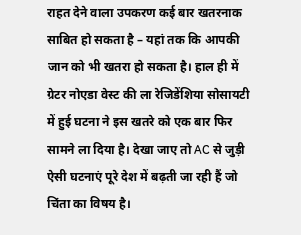राहत देने वाला उपकरण कई बार खतरनाक साबित हो सकता है – यहां तक कि आपकी जान को भी खतरा हो सकता है। हाल ही में ग्रेटर नोएडा वेस्ट की ला रेजिडेंशिया सोसायटी में हुई घटना ने इस खतरे को एक बार फिर सामने ला दिया है। देखा जाए तो AC से जुड़ी ऐसी घटनाएं पूरे देश में बढ़ती जा रही हैं जो चिंता का विषय है।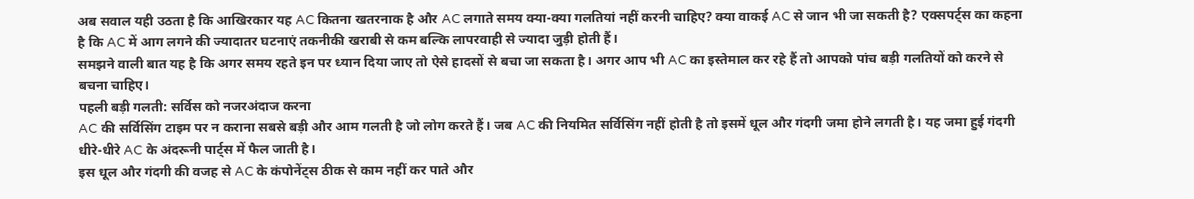अब सवाल यही उठता है कि आखिरकार यह AC कितना खतरनाक है और AC लगाते समय क्या-क्या गलतियां नहीं करनी चाहिए? क्या वाकई AC से जान भी जा सकती है? एक्सपर्ट्स का कहना है कि AC में आग लगने की ज्यादातर घटनाएं तकनीकी खराबी से कम बल्कि लापरवाही से ज्यादा जुड़ी होती हैं।
समझने वाली बात यह है कि अगर समय रहते इन पर ध्यान दिया जाए तो ऐसे हादसों से बचा जा सकता है। अगर आप भी AC का इस्तेमाल कर रहे हैं तो आपको पांच बड़ी गलतियों को करने से बचना चाहिए।
पहली बड़ी गलती: सर्विस को नजरअंदाज करना
AC की सर्विसिंग टाइम पर न कराना सबसे बड़ी और आम गलती है जो लोग करते हैं। जब AC की नियमित सर्विसिंग नहीं होती है तो इसमें धूल और गंदगी जमा होने लगती है। यह जमा हुई गंदगी धीरे-धीरे AC के अंदरूनी पार्ट्स में फैल जाती है।
इस धूल और गंदगी की वजह से AC के कंपोनेंट्स ठीक से काम नहीं कर पाते और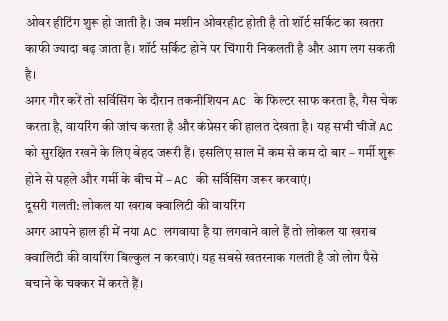ओवर हीटिंग शुरू हो जाती है। जब मशीन ओवरहीट होती है तो शॉर्ट सर्किट का खतरा काफी ज्यादा बढ़ जाता है। शॉर्ट सर्किट होने पर चिंगारी निकलती है और आग लग सकती है।
अगर गौर करें तो सर्विसिंग के दौरान तकनीशियन AC के फिल्टर साफ करता है, गैस चेक करता है, वायरिंग की जांच करता है और कंप्रेसर की हालत देखता है। यह सभी चीजें AC को सुरक्षित रखने के लिए बेहद जरूरी हैं। इसलिए साल में कम से कम दो बार – गर्मी शुरू होने से पहले और गर्मी के बीच में – AC की सर्विसिंग जरूर करवाएं।
दूसरी गलती: लोकल या खराब क्वालिटी की वायरिंग
अगर आपने हाल ही में नया AC लगवाया है या लगवाने वाले हैं तो लोकल या खराब क्वालिटी की वायरिंग बिल्कुल न करवाएं। यह सबसे खतरनाक गलती है जो लोग पैसे बचाने के चक्कर में करते हैं।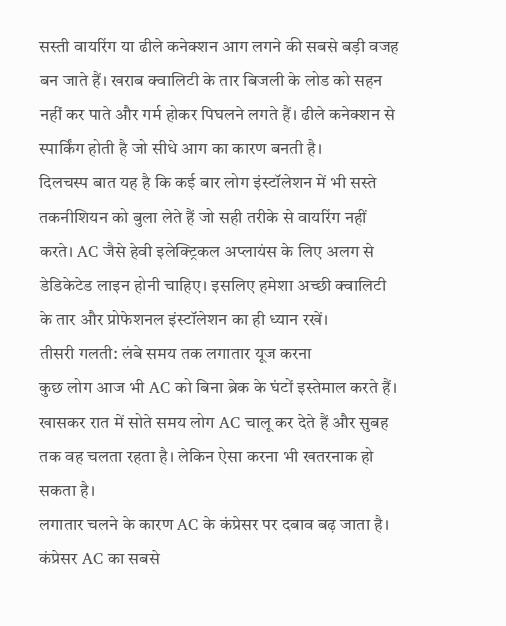सस्ती वायरिंग या ढीले कनेक्शन आग लगने की सबसे बड़ी वजह बन जाते हैं। खराब क्वालिटी के तार बिजली के लोड को सहन नहीं कर पाते और गर्म होकर पिघलने लगते हैं। ढीले कनेक्शन से स्पार्किंग होती है जो सीधे आग का कारण बनती है।
दिलचस्प बात यह है कि कई बार लोग इंस्टॉलेशन में भी सस्ते तकनीशियन को बुला लेते हैं जो सही तरीके से वायरिंग नहीं करते। AC जैसे हेवी इलेक्ट्रिकल अप्लायंस के लिए अलग से डेडिकेटेड लाइन होनी चाहिए। इसलिए हमेशा अच्छी क्वालिटी के तार और प्रोफेशनल इंस्टॉलेशन का ही ध्यान रखें।
तीसरी गलती: लंबे समय तक लगातार यूज करना
कुछ लोग आज भी AC को बिना ब्रेक के घंटों इस्तेमाल करते हैं। खासकर रात में सोते समय लोग AC चालू कर देते हैं और सुबह तक वह चलता रहता है। लेकिन ऐसा करना भी खतरनाक हो सकता है।
लगातार चलने के कारण AC के कंप्रेसर पर दबाव बढ़ जाता है। कंप्रेसर AC का सबसे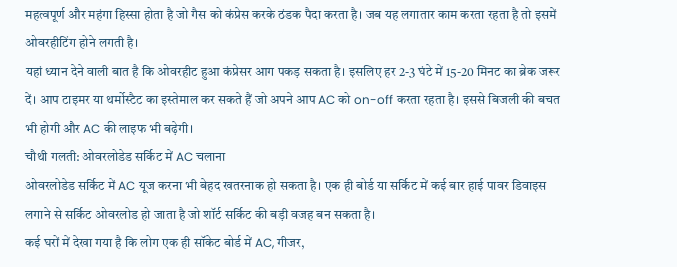महत्वपूर्ण और महंगा हिस्सा होता है जो गैस को कंप्रेस करके ठंडक पैदा करता है। जब यह लगातार काम करता रहता है तो इसमें ओवरहीटिंग होने लगती है।
यहां ध्यान देने वाली बात है कि ओवरहीट हुआ कंप्रेसर आग पकड़ सकता है। इसलिए हर 2-3 घंटे में 15-20 मिनट का ब्रेक जरूर दें। आप टाइमर या थर्मोस्टैट का इस्तेमाल कर सकते हैं जो अपने आप AC को on-off करता रहता है। इससे बिजली की बचत भी होगी और AC की लाइफ भी बढ़ेगी।
चौथी गलती: ओवरलोडेड सर्किट में AC चलाना
ओवरलोडेड सर्किट में AC यूज करना भी बेहद खतरनाक हो सकता है। एक ही बोर्ड या सर्किट में कई बार हाई पावर डिवाइस लगाने से सर्किट ओवरलोड हो जाता है जो शॉर्ट सर्किट की बड़ी वजह बन सकता है।
कई घरों में देखा गया है कि लोग एक ही सॉकेट बोर्ड में AC, गीजर,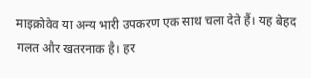माइक्रोवेव या अन्य भारी उपकरण एक साथ चला देते हैं। यह बेहद गलत और खतरनाक है। हर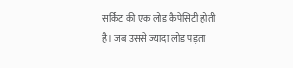सर्किट की एक लोड कैपेसिटी होती है। जब उससे ज्यादा लोड पड़ता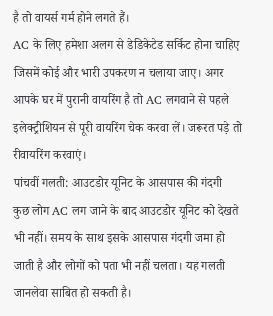है तो वायर्स गर्म होने लगते हैं।
AC के लिए हमेशा अलग से डेडिकेटेड सर्किट होना चाहिए जिसमें कोई और भारी उपकरण न चलाया जाए। अगर आपके घर में पुरानी वायरिंग है तो AC लगवाने से पहले इलेक्ट्रीशियन से पूरी वायरिंग चेक करवा लें। जरूरत पड़े तो रीवायरिंग करवाएं।
पांचवीं गलती: आउटडोर यूनिट के आसपास की गंदगी
कुछ लोग AC लग जाने के बाद आउटडोर यूनिट को देखते भी नहीं। समय के साथ इसके आसपास गंदगी जमा हो जाती है और लोगों को पता भी नहीं चलता। यह गलती जानलेवा साबित हो सकती है।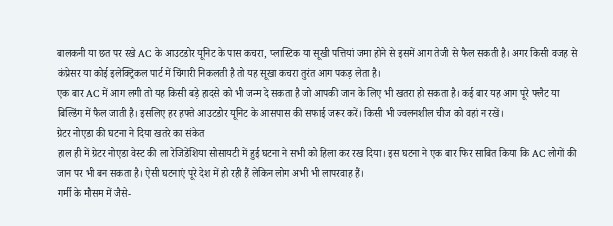बालकनी या छत पर रखे AC के आउटडोर यूनिट के पास कचरा, प्लास्टिक या सूखी पत्तियां जमा होने से इसमें आग तेजी से फैल सकती है। अगर किसी वजह से कंप्रेसर या कोई इलेक्ट्रिकल पार्ट में चिंगारी निकलती है तो यह सूखा कचरा तुरंत आग पकड़ लेता है।
एक बार AC में आग लगी तो यह किसी बड़े हादसे को भी जन्म दे सकता है जो आपकी जान के लिए भी खतरा हो सकता है। कई बार यह आग पूरे फ्लैट या बिल्डिंग में फैल जाती है। इसलिए हर हफ्ते आउटडोर यूनिट के आसपास की सफाई जरूर करें। किसी भी ज्वलनशील चीज को वहां न रखें।
ग्रेटर नोएडा की घटना ने दिया खतरे का संकेत
हाल ही में ग्रेटर नोएडा वेस्ट की ला रेजिडेंशिया सोसायटी में हुई घटना ने सभी को हिला कर रख दिया। इस घटना ने एक बार फिर साबित किया कि AC लोगों की जान पर भी बन सकता है। ऐसी घटनाएं पूरे देश में हो रही हैं लेकिन लोग अभी भी लापरवाह हैं।
गर्मी के मौसम में जैसे-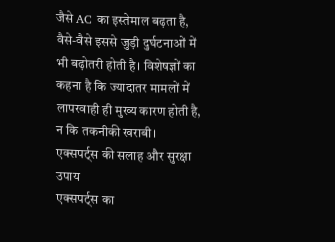जैसे AC का इस्तेमाल बढ़ता है, वैसे-वैसे इससे जुड़ी दुर्घटनाओं में भी बढ़ोतरी होती है। विशेषज्ञों का कहना है कि ज्यादातर मामलों में लापरवाही ही मुख्य कारण होती है, न कि तकनीकी खराबी।
एक्सपर्ट्स की सलाह और सुरक्षा उपाय
एक्सपर्ट्स का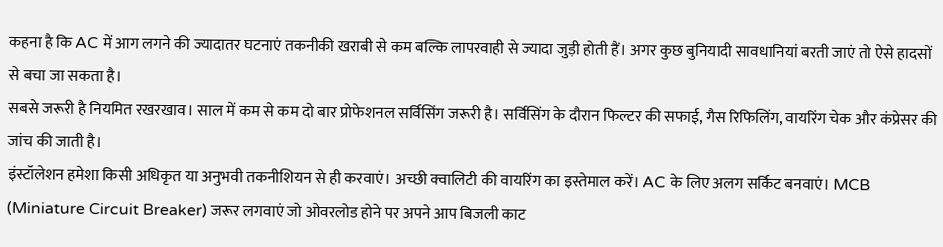कहना है कि AC में आग लगने की ज्यादातर घटनाएं तकनीकी खराबी से कम बल्कि लापरवाही से ज्यादा जुड़ी होती हैं। अगर कुछ बुनियादी सावधानियां बरती जाएं तो ऐसे हादसों से बचा जा सकता है।
सबसे जरूरी है नियमित रखरखाव। साल में कम से कम दो बार प्रोफेशनल सर्विसिंग जरूरी है। सर्विसिंग के दौरान फिल्टर की सफाई, गैस रिफिलिंग, वायरिंग चेक और कंप्रेसर की जांच की जाती है।
इंस्टॉलेशन हमेशा किसी अधिकृत या अनुभवी तकनीशियन से ही करवाएं। अच्छी क्वालिटी की वायरिंग का इस्तेमाल करें। AC के लिए अलग सर्किट बनवाएं। MCB (Miniature Circuit Breaker) जरूर लगवाएं जो ओवरलोड होने पर अपने आप बिजली काट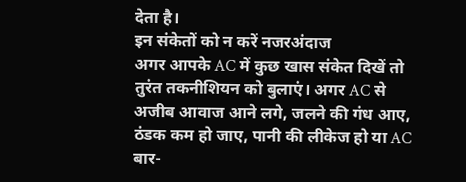देता है।
इन संकेतों को न करें नजरअंदाज
अगर आपके AC में कुछ खास संकेत दिखें तो तुरंत तकनीशियन को बुलाएं। अगर AC से अजीब आवाज आने लगे, जलने की गंध आए, ठंडक कम हो जाए, पानी की लीकेज हो या AC बार-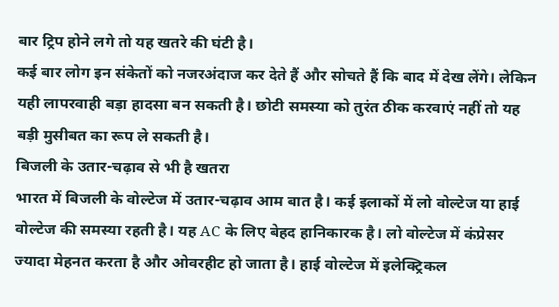बार ट्रिप होने लगे तो यह खतरे की घंटी है।
कई बार लोग इन संकेतों को नजरअंदाज कर देते हैं और सोचते हैं कि बाद में देख लेंगे। लेकिन यही लापरवाही बड़ा हादसा बन सकती है। छोटी समस्या को तुरंत ठीक करवाएं नहीं तो यह बड़ी मुसीबत का रूप ले सकती है।
बिजली के उतार-चढ़ाव से भी है खतरा
भारत में बिजली के वोल्टेज में उतार-चढ़ाव आम बात है। कई इलाकों में लो वोल्टेज या हाई वोल्टेज की समस्या रहती है। यह AC के लिए बेहद हानिकारक है। लो वोल्टेज में कंप्रेसर ज्यादा मेहनत करता है और ओवरहीट हो जाता है। हाई वोल्टेज में इलेक्ट्रिकल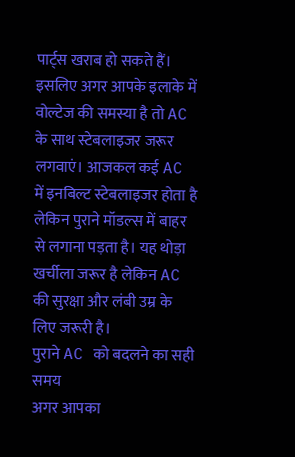पार्ट्स खराब हो सकते हैं।
इसलिए अगर आपके इलाके में वोल्टेज की समस्या है तो AC के साथ स्टेबलाइजर जरूर लगवाएं। आजकल कई AC में इनबिल्ट स्टेबलाइजर होता है लेकिन पुराने मॉडल्स में बाहर से लगाना पड़ता है। यह थोड़ा खर्चीला जरूर है लेकिन AC की सुरक्षा और लंबी उम्र के लिए जरूरी है।
पुराने AC को बदलने का सही समय
अगर आपका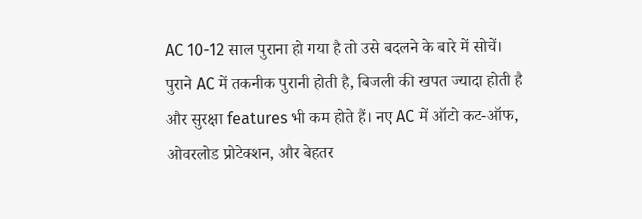AC 10-12 साल पुराना हो गया है तो उसे बदलने के बारे में सोचें। पुराने AC में तकनीक पुरानी होती है, बिजली की खपत ज्यादा होती है और सुरक्षा features भी कम होते हैं। नए AC में ऑटो कट-ऑफ, ओवरलोड प्रोटेक्शन, और बेहतर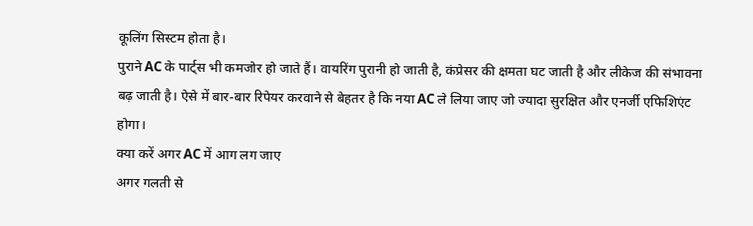कूलिंग सिस्टम होता है।
पुराने AC के पार्ट्स भी कमजोर हो जाते हैं। वायरिंग पुरानी हो जाती है, कंप्रेसर की क्षमता घट जाती है और लीकेज की संभावना बढ़ जाती है। ऐसे में बार-बार रिपेयर करवाने से बेहतर है कि नया AC ले लिया जाए जो ज्यादा सुरक्षित और एनर्जी एफिशिएंट होगा।
क्या करें अगर AC में आग लग जाए
अगर गलती से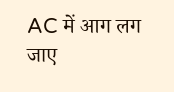AC में आग लग जाए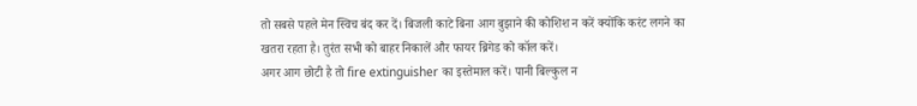तो सबसे पहले मेन स्विच बंद कर दें। बिजली काटे बिना आग बुझाने की कोशिश न करें क्योंकि करंट लगने का खतरा रहता है। तुरंत सभी को बाहर निकालें और फायर ब्रिगेड को कॉल करें।
अगर आग छोटी है तो fire extinguisher का इस्तेमाल करें। पानी बिल्कुल न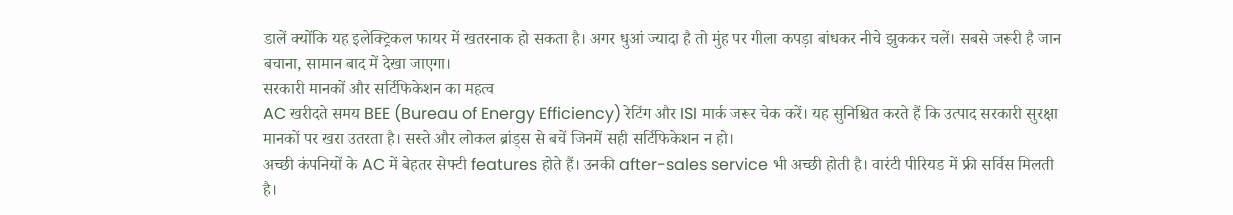डालें क्योंकि यह इलेक्ट्रिकल फायर में खतरनाक हो सकता है। अगर धुआं ज्यादा है तो मुंह पर गीला कपड़ा बांधकर नीचे झुककर चलें। सबसे जरूरी है जान बचाना, सामान बाद में देखा जाएगा।
सरकारी मानकों और सर्टिफिकेशन का महत्व
AC खरीदते समय BEE (Bureau of Energy Efficiency) रेटिंग और ISI मार्क जरूर चेक करें। यह सुनिश्चित करते हैं कि उत्पाद सरकारी सुरक्षा मानकों पर खरा उतरता है। सस्ते और लोकल ब्रांड्स से बचें जिनमें सही सर्टिफिकेशन न हो।
अच्छी कंपनियों के AC में बेहतर सेफ्टी features होते हैं। उनकी after-sales service भी अच्छी होती है। वारंटी पीरियड में फ्री सर्विस मिलती है।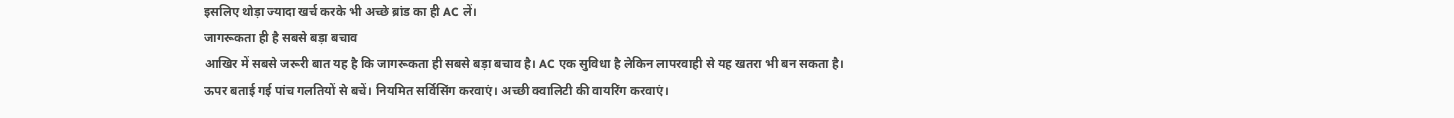इसलिए थोड़ा ज्यादा खर्च करके भी अच्छे ब्रांड का ही AC लें।
जागरूकता ही है सबसे बड़ा बचाव
आखिर में सबसे जरूरी बात यह है कि जागरूकता ही सबसे बड़ा बचाव है। AC एक सुविधा है लेकिन लापरवाही से यह खतरा भी बन सकता है। ऊपर बताई गई पांच गलतियों से बचें। नियमित सर्विसिंग करवाएं। अच्छी क्वालिटी की वायरिंग करवाएं।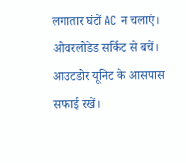लगातार घंटों AC न चलाएं। ओवरलोडेड सर्किट से बचें। आउटडोर यूनिट के आसपास सफाई रखें।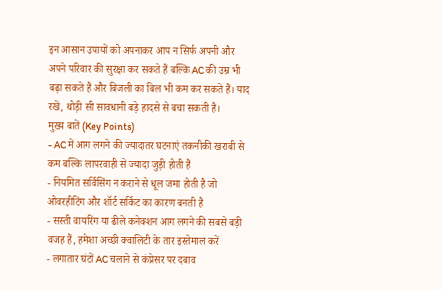इन आसान उपायों को अपनाकर आप न सिर्फ अपनी और अपने परिवार की सुरक्षा कर सकते हैं बल्कि AC की उम्र भी बढ़ा सकते हैं और बिजली का बिल भी कम कर सकते हैं। याद रखें, थोड़ी सी सावधानी बड़े हादसे से बचा सकती है।
मुख्य बातें (Key Points)
- AC में आग लगने की ज्यादातर घटनाएं तकनीकी खराबी से कम बल्कि लापरवाही से ज्यादा जुड़ी होती हैं
- नियमित सर्विसिंग न कराने से धूल जमा होती है जो ओवरहीटिंग और शॉर्ट सर्किट का कारण बनती है
- सस्ती वायरिंग या ढीले कनेक्शन आग लगने की सबसे बड़ी वजह हैं, हमेशा अच्छी क्वालिटी के तार इस्तेमाल करें
- लगातार घंटों AC चलाने से कंप्रेसर पर दबाव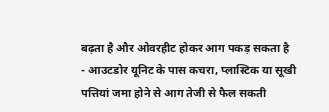बढ़ता है और ओवरहीट होकर आग पकड़ सकता है
- आउटडोर यूनिट के पास कचरा, प्लास्टिक या सूखी पत्तियां जमा होने से आग तेजी से फैल सकती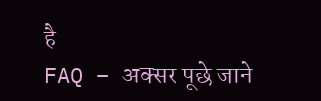है
FAQ – अक्सर पूछे जाने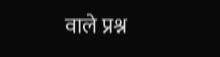वाले प्रश्न